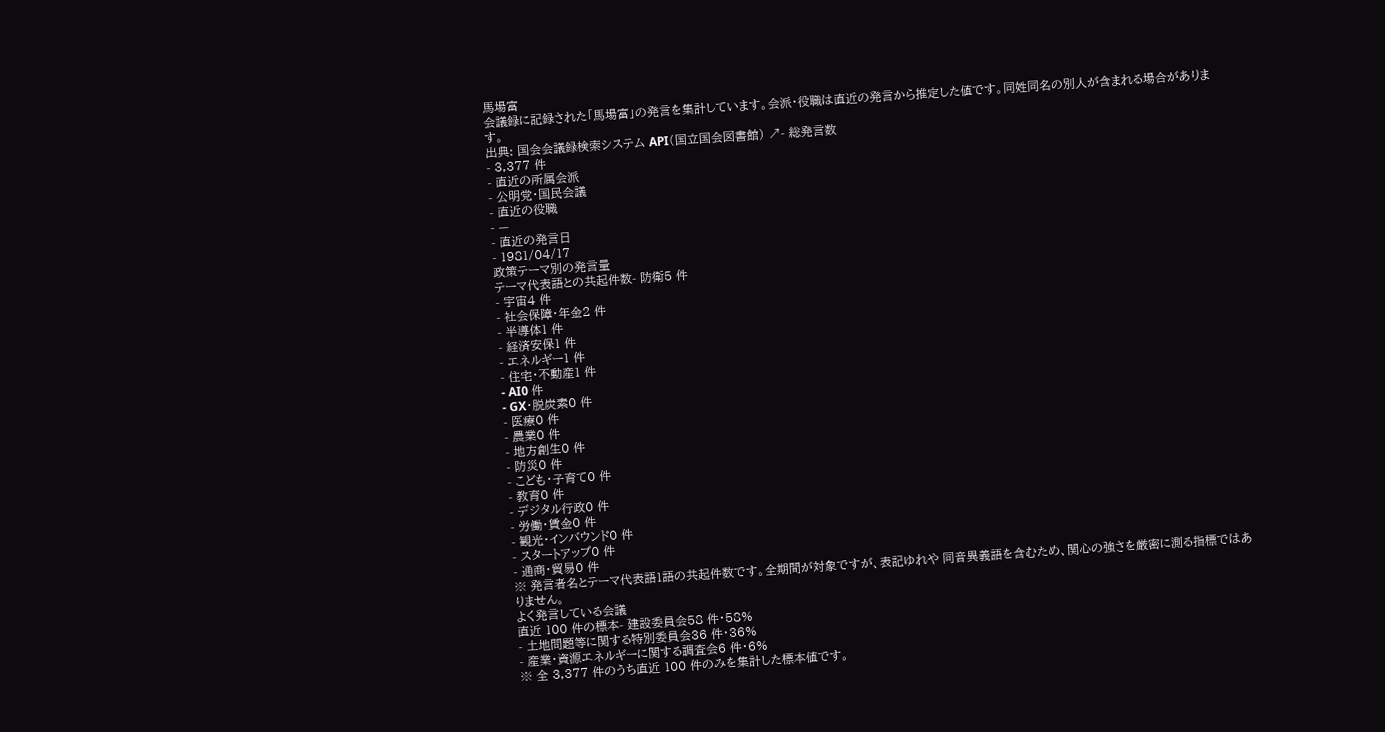馬場富
会議録に記録された「馬場富」の発言を集計しています。会派・役職は直近の発言から推定した値です。同姓同名の別人が含まれる場合があります。
出典: 国会会議録検索システム API(国立国会図書館) ↗- 総発言数
- 3,377 件
- 直近の所属会派
- 公明党・国民会議
- 直近の役職
- —
- 直近の発言日
- 1981/04/17
政策テーマ別の発言量
テーマ代表語との共起件数- 防衛5 件
- 宇宙4 件
- 社会保障・年金2 件
- 半導体1 件
- 経済安保1 件
- エネルギー1 件
- 住宅・不動産1 件
- AI0 件
- GX・脱炭素0 件
- 医療0 件
- 農業0 件
- 地方創生0 件
- 防災0 件
- こども・子育て0 件
- 教育0 件
- デジタル行政0 件
- 労働・賃金0 件
- 観光・インバウンド0 件
- スタートアップ0 件
- 通商・貿易0 件
※ 発言者名とテーマ代表語1語の共起件数です。全期間が対象ですが、表記ゆれや 同音異義語を含むため、関心の強さを厳密に測る指標ではありません。
よく発言している会議
直近 100 件の標本- 建設委員会58 件・58%
- 土地問題等に関する特別委員会36 件・36%
- 産業・資源エネルギーに関する調査会6 件・6%
※ 全 3,377 件のうち直近 100 件のみを集計した標本値です。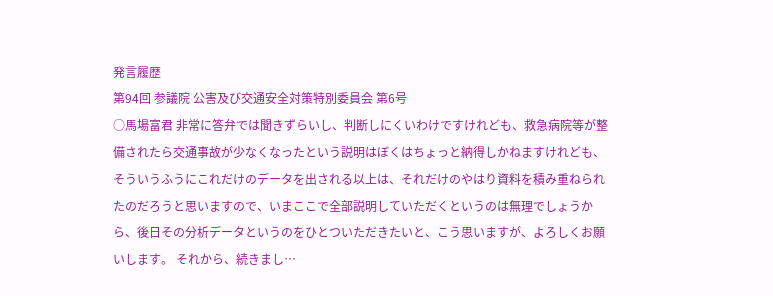発言履歴
第94回 参議院 公害及び交通安全対策特別委員会 第6号
○馬場富君 非常に答弁では聞きずらいし、判断しにくいわけですけれども、救急病院等が整備されたら交通事故が少なくなったという説明はぼくはちょっと納得しかねますけれども、そういうふうにこれだけのデータを出される以上は、それだけのやはり資料を積み重ねられたのだろうと思いますので、いまここで全部説明していただくというのは無理でしょうから、後日その分析データというのをひとついただきたいと、こう思いますが、よろしくお願いします。 それから、続きまし…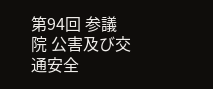第94回 参議院 公害及び交通安全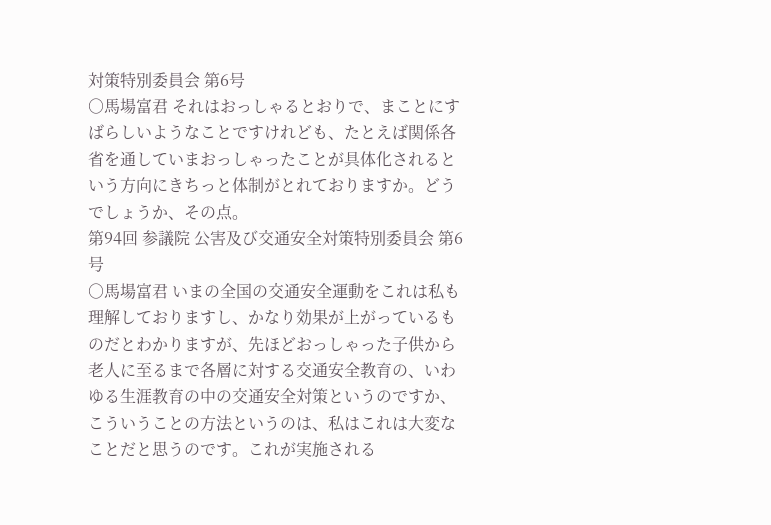対策特別委員会 第6号
○馬場富君 それはおっしゃるとおりで、まことにすばらしいようなことですけれども、たとえば関係各省を通していまおっしゃったことが具体化されるという方向にきちっと体制がとれておりますか。どうでしょうか、その点。
第94回 参議院 公害及び交通安全対策特別委員会 第6号
○馬場富君 いまの全国の交通安全運動をこれは私も理解しておりますし、かなり効果が上がっているものだとわかりますが、先ほどおっしゃった子供から老人に至るまで各層に対する交通安全教育の、いわゆる生涯教育の中の交通安全対策というのですか、こういうことの方法というのは、私はこれは大変なことだと思うのです。これが実施される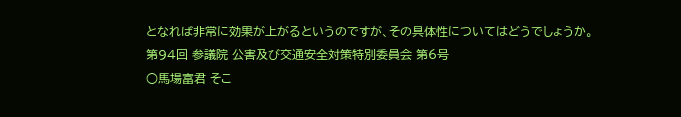となれば非常に効果が上がるというのですが、その具体性についてはどうでしょうか。
第94回 参議院 公害及び交通安全対策特別委員会 第6号
○馬場富君 そこ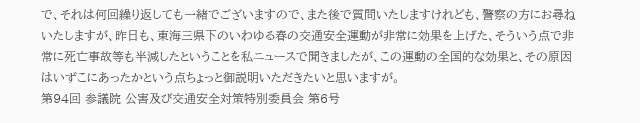で、それは何回繰り返しても一緒でございますので、また後で質問いたしますけれども、警察の方にお尋ねいたしますが、昨日も、東海三県下のいわゆる春の交通安全運動が非常に効果を上げた、そういう点で非常に死亡事故等も半減したということを私ニュースで聞きましたが、この運動の全国的な効果と、その原因はいずこにあったかという点ちょっと御説明いただきたいと思いますが。
第94回 参議院 公害及び交通安全対策特別委員会 第6号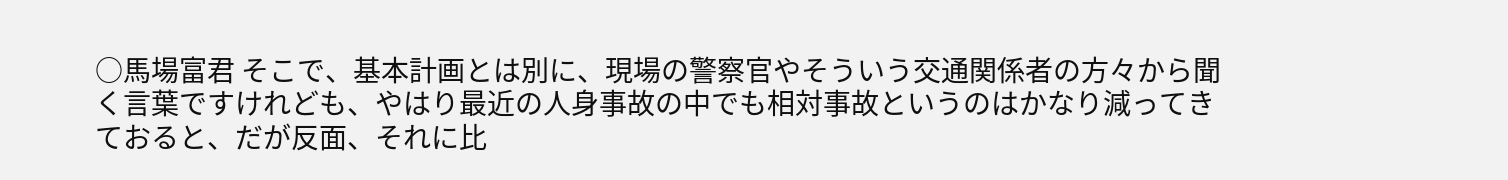○馬場富君 そこで、基本計画とは別に、現場の警察官やそういう交通関係者の方々から聞く言葉ですけれども、やはり最近の人身事故の中でも相対事故というのはかなり減ってきておると、だが反面、それに比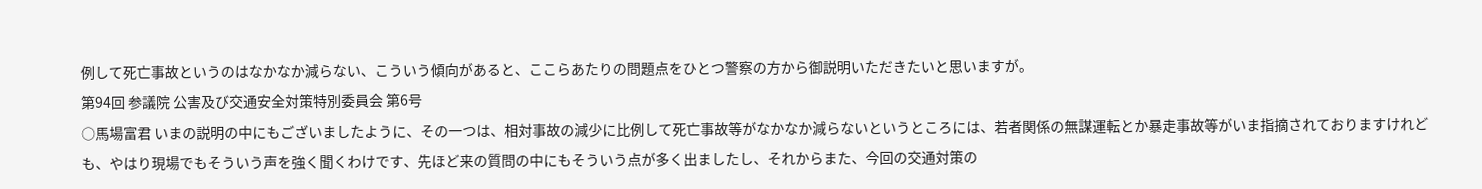例して死亡事故というのはなかなか減らない、こういう傾向があると、ここらあたりの問題点をひとつ警察の方から御説明いただきたいと思いますが。
第94回 参議院 公害及び交通安全対策特別委員会 第6号
○馬場富君 いまの説明の中にもございましたように、その一つは、相対事故の減少に比例して死亡事故等がなかなか減らないというところには、若者関係の無謀運転とか暴走事故等がいま指摘されておりますけれども、やはり現場でもそういう声を強く聞くわけです、先ほど来の質問の中にもそういう点が多く出ましたし、それからまた、今回の交通対策の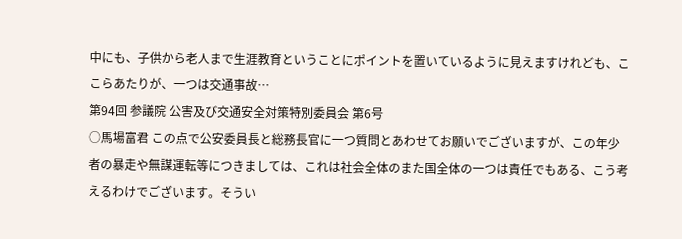中にも、子供から老人まで生涯教育ということにポイントを置いているように見えますけれども、ここらあたりが、一つは交通事故…
第94回 参議院 公害及び交通安全対策特別委員会 第6号
○馬場富君 この点で公安委員長と総務長官に一つ質問とあわせてお願いでございますが、この年少者の暴走や無謀運転等につきましては、これは社会全体のまた国全体の一つは責任でもある、こう考えるわけでございます。そうい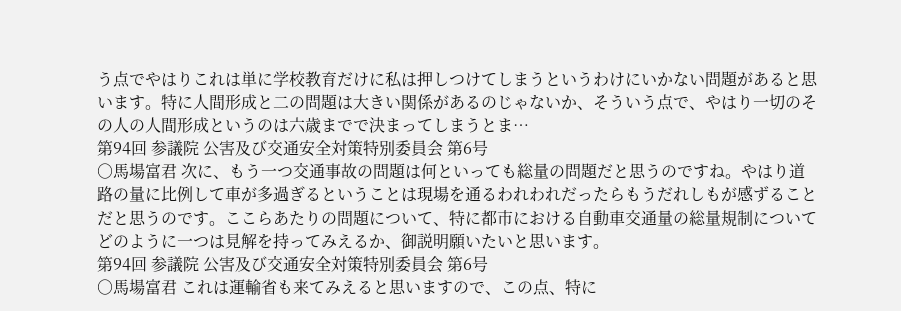う点でやはりこれは単に学校教育だけに私は押しつけてしまうというわけにいかない問題があると思います。特に人間形成と二の問題は大きい関係があるのじゃないか、そういう点で、やはり一切のその人の人間形成というのは六歳までで決まってしまうとま…
第94回 参議院 公害及び交通安全対策特別委員会 第6号
○馬場富君 次に、もう一つ交通事故の問題は何といっても総量の問題だと思うのですね。やはり道路の量に比例して車が多過ぎるということは現場を通るわれわれだったらもうだれしもが感ずることだと思うのです。ここらあたりの問題について、特に都市における自動車交通量の総量規制についてどのように一つは見解を持ってみえるか、御説明願いたいと思います。
第94回 参議院 公害及び交通安全対策特別委員会 第6号
○馬場富君 これは運輸省も来てみえると思いますので、この点、特に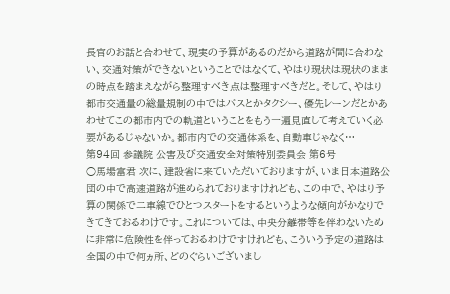長官のお話と合わせて、現実の予算があるのだから道路が間に合わない、交通対策ができないということではなくて、やはり現状は現状のままの時点を踏まえながら整理すべき点は整理すべきだと。そして、やはり都市交通量の総量規制の中ではバスとかタクシー、優先レーンだとかあわせてこの都市内での軌道ということをもう一遍見直して考えていく必要があるじゃないか。都市内での交通体系を、自動車じゃなく…
第94回 参議院 公害及び交通安全対策特別委員会 第6号
○馬場富君 次に、建設省に来ていただいておりますが、いま日本道路公団の中で高速道路が進められておりますけれども、この中で、やはり予算の関係で二車線でひとつスタートをするというような傾向がかなりできてきておるわけです。これについては、中央分離帯等を伴わないために非常に危険性を伴っておるわけですけれども、こういう予定の道路は全国の中で何ヵ所、どのぐらいございまし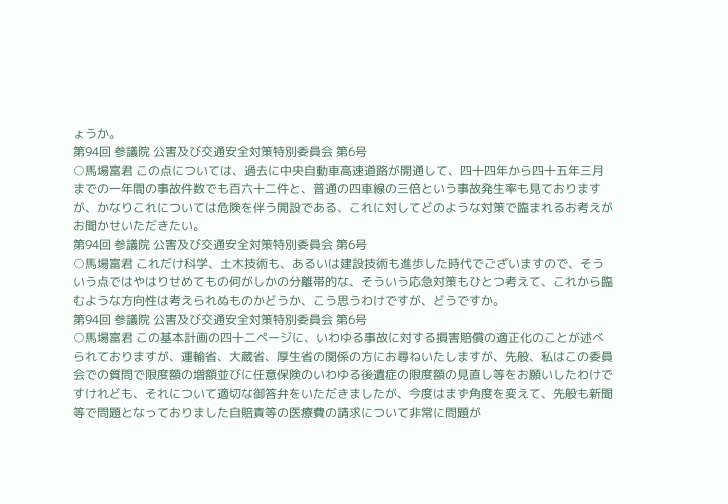ょうか。
第94回 参議院 公害及び交通安全対策特別委員会 第6号
○馬場富君 この点については、過去に中央自動車高速道路が開通して、四十四年から四十五年三月までの一年間の事故件数でも百六十二件と、普通の四車線の三倍という事故発生率も見ておりますが、かなりこれについては危険を伴う開設である、これに対してどのような対策で臨まれるお考えがお聞かせいただきたい。
第94回 参議院 公害及び交通安全対策特別委員会 第6号
○馬場富君 これだけ科学、土木技術も、あるいは建設技術も進歩した時代でございますので、そういう点ではやはりせめてもの何がしかの分離帯的な、そういう応急対策もひとつ考えて、これから臨むような方向性は考えられぬものかどうか、こう思うわけですが、どうですか。
第94回 参議院 公害及び交通安全対策特別委員会 第6号
○馬場富君 この基本計画の四十二ページに、いわゆる事故に対する損害賠償の適正化のことが述べられておりますが、運輸省、大蔵省、厚生省の関係の方にお尋ねいたしますが、先般、私はこの委員会での質問で限度額の増額並びに任意保険のいわゆる後遺症の限度額の見直し等をお願いしたわけですけれども、それについて適切な御答弁をいただきましたが、今度はまず角度を変えて、先般も新聞等で問題となっておりました自賠責等の医療費の請求について非常に問題が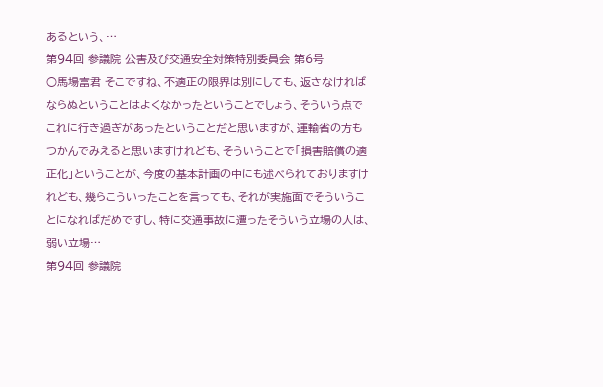あるという、…
第94回 参議院 公害及び交通安全対策特別委員会 第6号
○馬場富君 そこですね、不適正の限界は別にしても、返さなければならぬということはよくなかったということでしょう、そういう点でこれに行き過ぎがあったということだと思いますが、運輸省の方もつかんでみえると思いますけれども、そういうことで「損害賠償の適正化」ということが、今度の基本計画の中にも述べられておりますけれども、幾らこういったことを言っても、それが実施面でそういうことになればだめですし、特に交通事故に遭ったそういう立場の人は、弱い立場…
第94回 参議院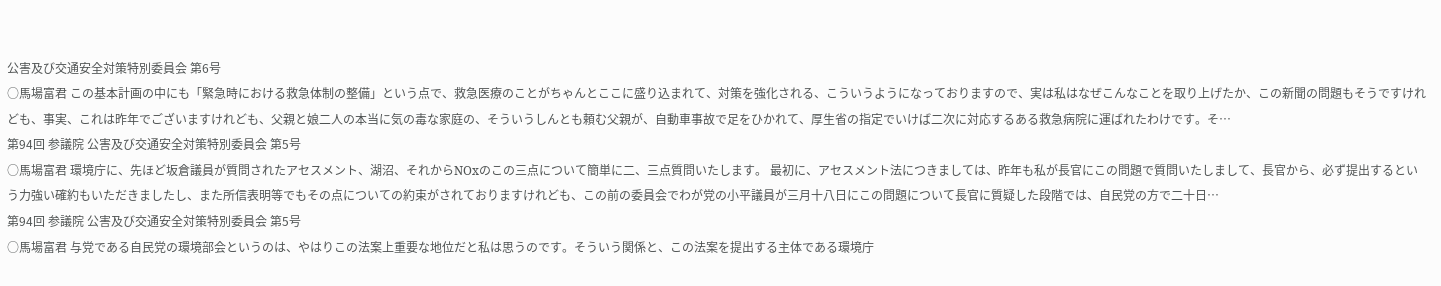公害及び交通安全対策特別委員会 第6号
○馬場富君 この基本計画の中にも「緊急時における救急体制の整備」という点で、救急医療のことがちゃんとここに盛り込まれて、対策を強化される、こういうようになっておりますので、実は私はなぜこんなことを取り上げたか、この新聞の問題もそうですけれども、事実、これは昨年でございますけれども、父親と娘二人の本当に気の毒な家庭の、そういうしんとも頼む父親が、自動車事故で足をひかれて、厚生省の指定でいけば二次に対応するある救急病院に運ばれたわけです。そ…
第94回 参議院 公害及び交通安全対策特別委員会 第5号
○馬場富君 環境庁に、先ほど坂倉議員が質問されたアセスメント、湖沼、それからNOxのこの三点について簡単に二、三点質問いたします。 最初に、アセスメント法につきましては、昨年も私が長官にこの問題で質問いたしまして、長官から、必ず提出するという力強い確約もいただきましたし、また所信表明等でもその点についての約束がされておりますけれども、この前の委員会でわが党の小平議員が三月十八日にこの問題について長官に質疑した段階では、自民党の方で二十日…
第94回 参議院 公害及び交通安全対策特別委員会 第5号
○馬場富君 与党である自民党の環境部会というのは、やはりこの法案上重要な地位だと私は思うのです。そういう関係と、この法案を提出する主体である環境庁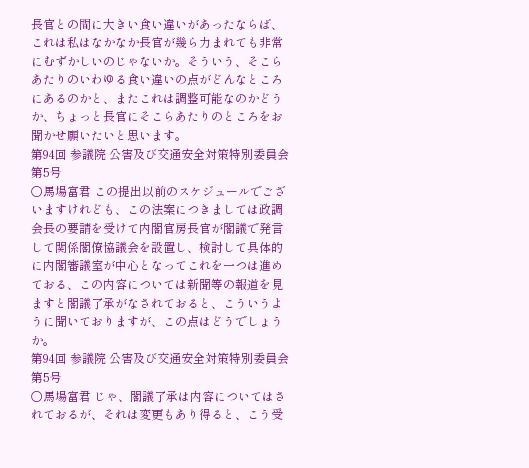長官との間に大きい食い違いがあったならば、これは私はなかなか長官が幾ら力まれても非常にむずかしいのじゃないか。そういう、そこらあたりのいわゆる食い違いの点がどんなところにあるのかと、またこれは調整可能なのかどうか、ちょっと長官にそこらあたりのところをお聞かせ願いたいと思います。
第94回 参議院 公害及び交通安全対策特別委員会 第5号
○馬場富君 この提出以前のスケジュールでございますけれども、この法案につきましては政調会長の要請を受けて内閣官房長官が閣議で発言して関係閣僚協議会を設置し、検討して具体的に内閣審議室が中心となってこれを一つは進めておる、この内容については新聞等の報道を見ますと閣議了承がなされておると、こういうように聞いておりますが、この点はどうでしょうか。
第94回 参議院 公害及び交通安全対策特別委員会 第5号
○馬場富君 じゃ、閣議了承は内容についてはされておるが、それは変更もあり得ると、こう受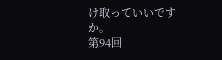け取っていいですか。
第94回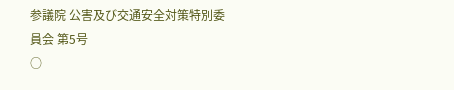参議院 公害及び交通安全対策特別委員会 第5号
○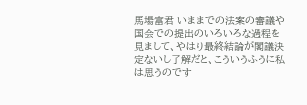馬場富君 いままでの法案の審議や国会での提出のいろいろな過程を見まして、やはり最終結論が閣議決定ないし了解だと、こういうふうに私は思うのです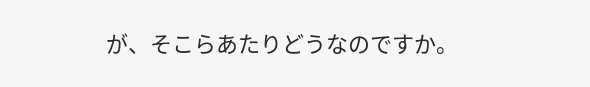が、そこらあたりどうなのですか。